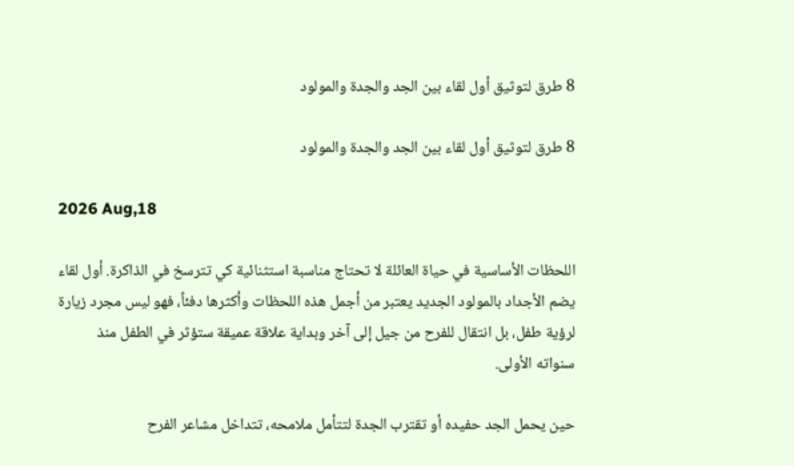8 طرق لتوثيق أول لقاء بين الجد والجدة والمولود

8 طرق لتوثيق أول لقاء بين الجد والجدة والمولود

2026 Aug,18

اللحظات الأساسية في حياة العائلة لا تحتاج مناسبة استثنائية كي تترسخ في الذاكرة. أول لقاء يضم الأجداد بالمولود الجديد يعتبر من أجمل هذه اللحظات وأكثرها دفئاً، فهو ليس مجرد زيارة لرؤية طفل، بل انتقال للفرح من جيل إلى آخر وبداية علاقة عميقة ستؤثر في الطفل منذ سنواته الأولى.

حين يحمل الجد حفيده أو تقترب الجدة لتتأمل ملامحه، تتداخل مشاعر الفرح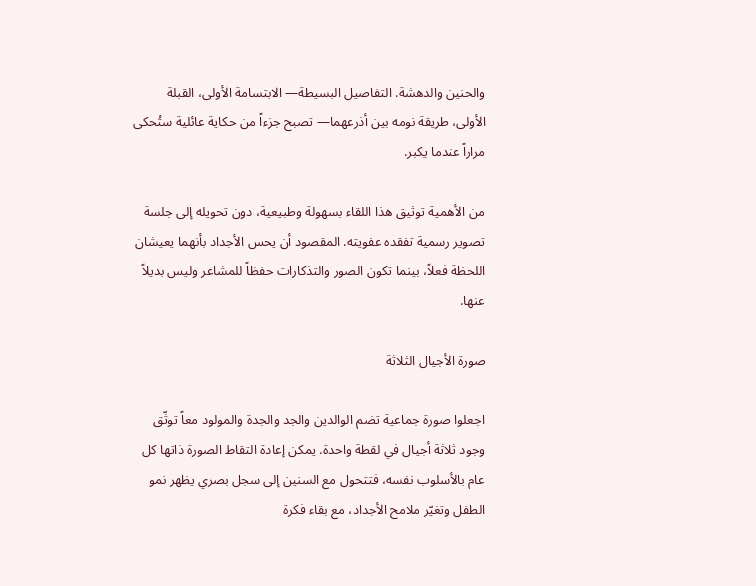والحنين والدهشة. التفاصيل البسيطة— الابتسامة الأولى، القبلة الأولى، طريقة نومه بين أذرعهما— تصبح جزءاً من حكاية عائلية ستُحكى مراراً عندما يكبر.

من الأهمية توثيق هذا اللقاء بسهولة وطبيعية، دون تحويله إلى جلسة تصوير رسمية تفقده عفويته. المقصود أن يحس الأجداد بأنهما يعيشان اللحظة فعلاً، بينما تكون الصور والتذكارات حفظاً للمشاعر وليس بديلاً عنها.

صورة الأجيال الثلاثة

اجعلوا صورة جماعية تضم الوالدين والجد والجدة والمولود معاً توثّق وجود ثلاثة أجيال في لقطة واحدة. يمكن إعادة التقاط الصورة ذاتها كل عام بالأسلوب نفسه، فتتحول مع السنين إلى سجل بصري يظهر نمو الطفل وتغيّر ملامح الأجداد، مع بقاء فكرة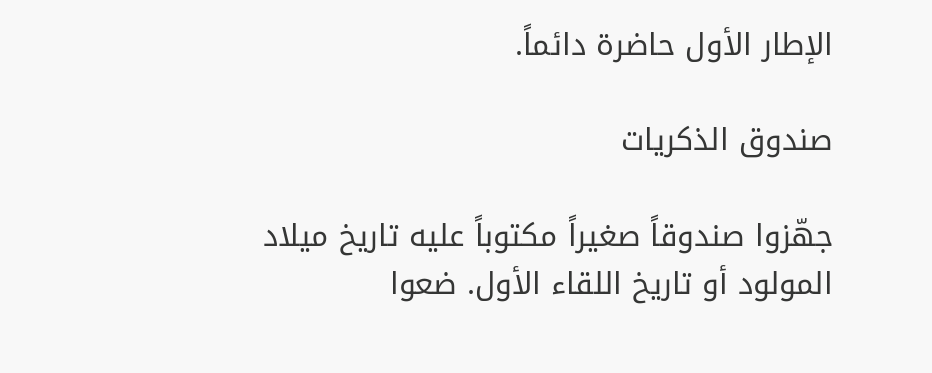الإطار الأول حاضرة دائماً.

صندوق الذكريات

جهّزوا صندوقاً صغيراً مكتوباً عليه تاريخ ميلاد المولود أو تاريخ اللقاء الأول. ضعوا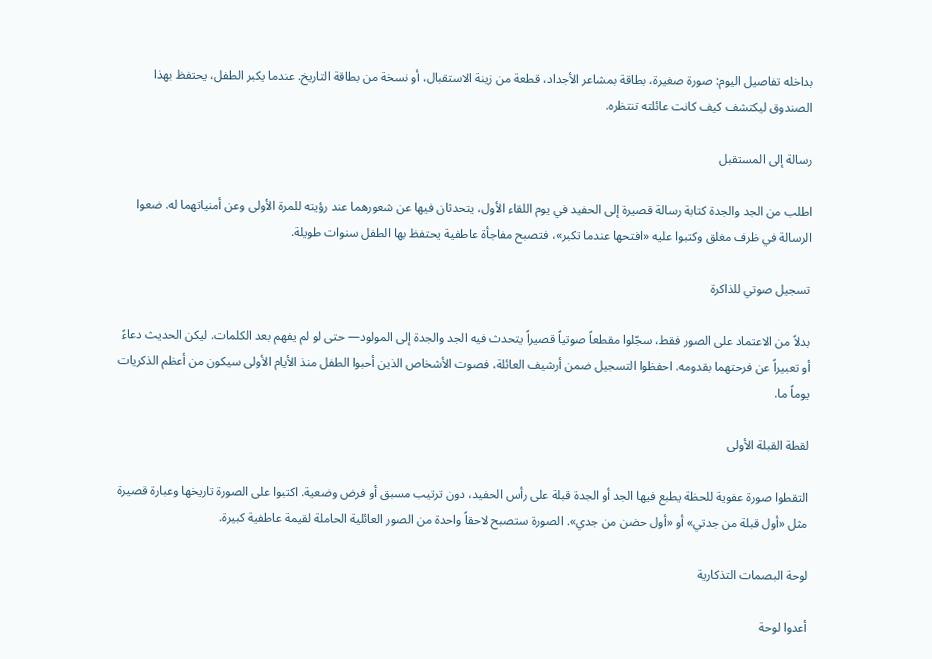بداخله تفاصيل اليوم: صورة صغيرة، بطاقة بمشاعر الأجداد، قطعة من زينة الاستقبال، أو نسخة من بطاقة التاريخ. عندما يكبر الطفل، يحتفظ بهذا الصندوق ليكتشف كيف كانت عائلته تنتظره.

رسالة إلى المستقبل

اطلب من الجد والجدة كتابة رسالة قصيرة إلى الحفيد في يوم اللقاء الأول، يتحدثان فيها عن شعورهما عند رؤيته للمرة الأولى وعن أمنياتهما له. ضعوا الرسالة في ظرف مغلق وكتبوا عليه «افتحها عندما تكبر»، فتصبح مفاجأة عاطفية يحتفظ بها الطفل سنوات طويلة.

تسجيل صوتي للذاكرة

بدلاً من الاعتماد على الصور فقط، سجّلوا مقطعاً صوتياً قصيراً يتحدث فيه الجد والجدة إلى المولود— حتى لو لم يفهم بعد الكلمات. ليكن الحديث دعاءً أو تعبيراً عن فرحتهما بقدومه. احفظوا التسجيل ضمن أرشيف العائلة، فصوت الأشخاص الذين أحبوا الطفل منذ الأيام الأولى سيكون من أعظم الذكريات يوماً ما.

لقطة القبلة الأولى

التقطوا صورة عفوية للحظة يطبع فيها الجد أو الجدة قبلة على رأس الحفيد، دون ترتيب مسبق أو فرض وضعية. اكتبوا على الصورة تاريخها وعبارة قصيرة مثل «أول قبلة من جدتي» أو «أول حضن من جدي». الصورة ستصبح لاحقاً واحدة من الصور العائلية الحاملة لقيمة عاطفية كبيرة.

لوحة البصمات التذكارية

أعدوا لوحة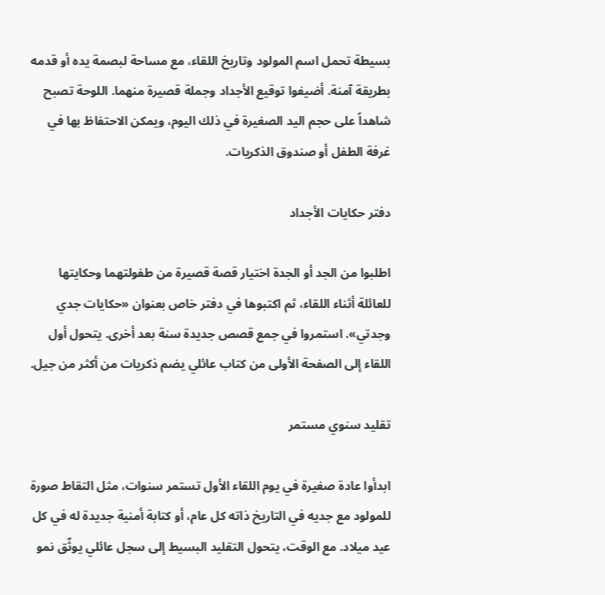بسيطة تحمل اسم المولود وتاريخ اللقاء، مع مساحة لبصمة يده أو قدمه بطريقة آمنة. أضيفوا توقيع الأجداد وجملة قصيرة منهما. اللوحة تصبح شاهداً على حجم اليد الصغيرة في ذلك اليوم، ويمكن الاحتفاظ بها في غرفة الطفل أو صندوق الذكريات.

دفتر حكايات الأجداد

اطلبوا من الجد أو الجدة اختيار قصة قصيرة من طفولتهما وحكايتها للعائلة أثناء اللقاء، ثم اكتبوها في دفتر خاص بعنوان «حكايات جدي وجدتي». استمروا في جمع قصص جديدة سنة بعد أخرى. يتحول أول اللقاء إلى الصفحة الأولى من كتاب عائلي يضم ذكريات من أكثر من جيل.

تقليد سنوي مستمر

ابدأوا عادة صغيرة في يوم اللقاء الأول تستمر سنوات، مثل التقاط صورة للمولود مع جديه في التاريخ ذاته كل عام، أو كتابة أمنية جديدة له في كل عيد ميلاد. مع الوقت، يتحول التقليد البسيط إلى سجل عائلي يوثّق نمو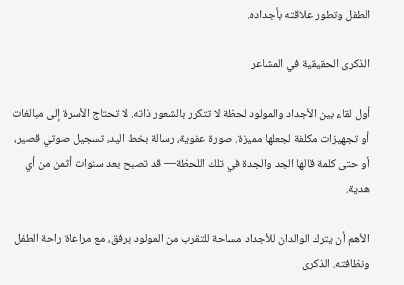الطفل وتطور علاقته بأجداده.

الذكرى الحقيقية في المشاعر

أول لقاء بين الأجداد والمولود لحظة لا تتكرر بالشعور ذاته. لا تحتاج الأسرة إلى مبالغات أو تجهيزات مكلفة لجعلها مميزة. صورة عفوية، رسالة بخط اليد، تسجيل صوتي قصير، أو حتى كلمة قالها الجد والجدة في تلك اللحظة— قد تصبح بعد سنوات أثمن من أي هدية.

الأهم أن يترك الوالدان للأجداد مساحة للتقرب من المولود برفق، مع مراعاة راحة الطفل ونظافته. الذكرى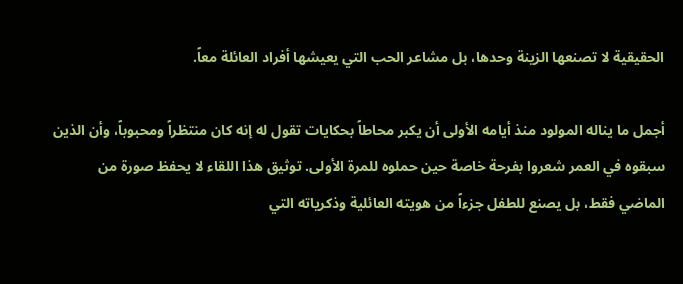الحقيقية لا تصنعها الزينة وحدها، بل مشاعر الحب التي يعيشها أفراد العائلة معاً.

أجمل ما يناله المولود منذ أيامه الأولى أن يكبر محاطاً بحكايات تقول له إنه كان منتظراً ومحبوباً، وأن الذين سبقوه في العمر شعروا بفرحة خاصة حين حملوه للمرة الأولى. توثيق هذا اللقاء لا يحفظ صورة من الماضي فقط، بل يصنع للطفل جزءاً من هويته العائلية وذكرياته التي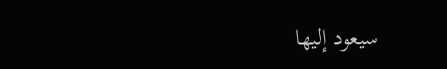سيعود إليها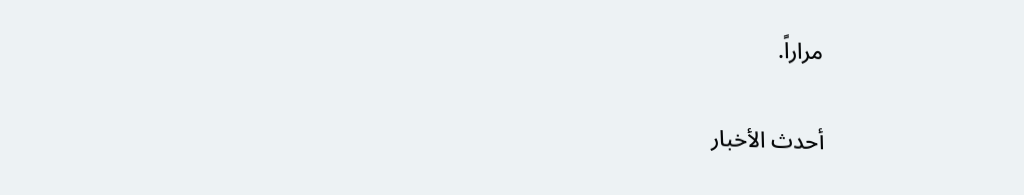مراراً.

أحدث الأخبار